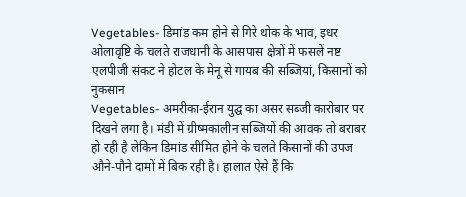Vegetables- डिमांड कम होने से गिरे थोक के भाव, इधर ओलावृष्टि के चलते राजधानी के आसपास क्षेत्रों में फसलें नष्ट एलपीजी संकट ने होटल के मेनू से गायब की सब्जियां, किसानों को नुकसान
Vegetables- अमरीका-ईरान युद्घ का असर सब्जी कारोबार पर दिखने लगा है। मंडी में ग्रीष्मकालीन सब्जियों की आवक तो बराबर हो रही है लेकिन डिमांड सीमित होने के चलते किसानों की उपज औने-पौने दामों में बिक रही है। हालात ऐसे हैं कि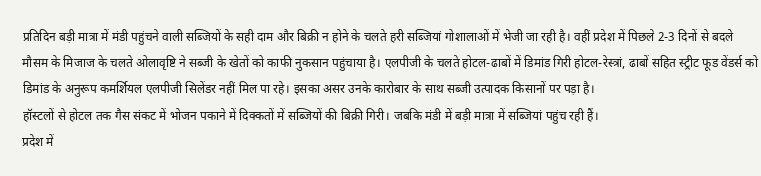प्रतिदिन बड़ी मात्रा में मंडी पहुंचने वाली सब्जियों के सही दाम और बिक्री न होने के चलते हरी सब्जियां गोशालाओं में भेजी जा रही है। वहीं प्रदेश में पिछले 2-3 दिनों से बदले मौसम के मिजाज के चलते ओलावृष्टि ने सब्जी के खेतों को काफी नुकसान पहुंचाया है। एलपीजी के चलते होटल-ढाबों में डिमांड गिरी होटल-रेस्त्रां, ढाबों सहित स्ट्रीट फूड वेंडर्स को डिमांड के अनुरूप कमर्शियल एलपीजी सिलेंडर नहीं मिल पा रहे। इसका असर उनके कारोबार के साथ सब्जी उत्पादक किसानों पर पड़ा है।
हॉस्टलों से होटल तक गैस संकट में भोजन पकाने में दिक्कतों में सब्जियों की बिक्री गिरी। जबकि मंडी में बड़ी मात्रा में सब्जियां पहुंच रही हैं।
प्रदेश में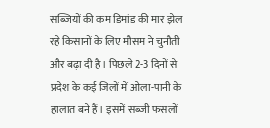सब्जियों की कम डिमांड की मार झेल रहे किसानों के लिए मौसम ने चुनौती और बढ़ा दी है। पिछले 2-3 दिनों से प्रदेश के कई जिलों में ओला-पानी के हालात बने हैं। इसमें सब्जी फसलों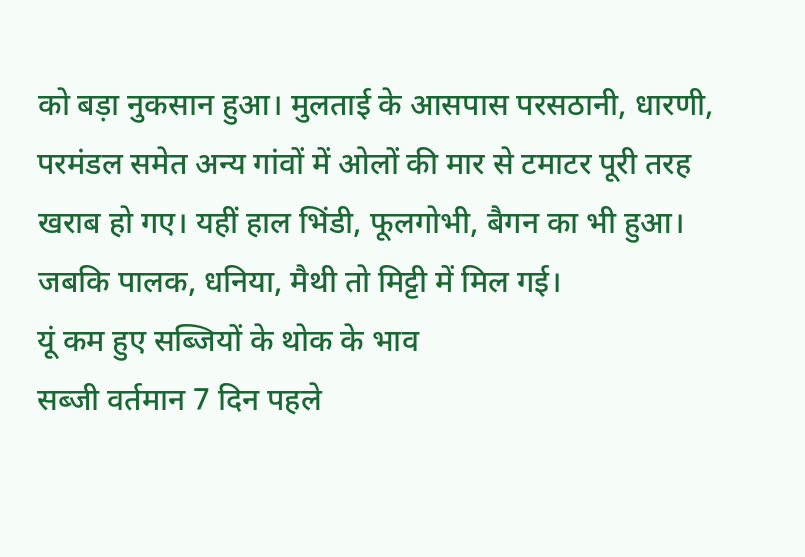को बड़ा नुकसान हुआ। मुलताई के आसपास परसठानी, धारणी, परमंडल समेत अन्य गांवों में ओलों की मार से टमाटर पूरी तरह खराब हो गए। यहीं हाल भिंडी, फूलगोभी, बैगन का भी हुआ। जबकि पालक, धनिया, मैथी तो मिट्टी में मिल गई।
यूं कम हुए सब्जियों के थोक के भाव
सब्जी वर्तमान 7 दिन पहले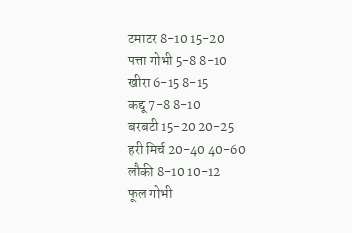टमाटर 8-10 15-20
पत्ता गोभी 5-8 8-10
खीरा 6-15 8-15
कद्दू 7-8 8-10
बरबटी 15-20 20-25
हरी मिर्च 20-40 40-60
लौकी 8-10 10-12
फूल गोभी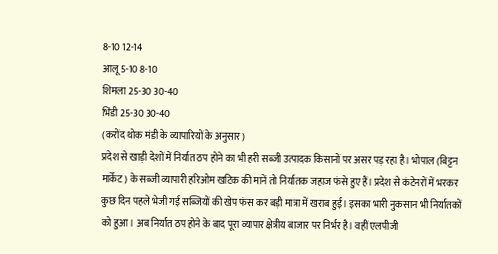8-10 12-14
आलू 5-10 8-10
शिमला 25-30 30-40
भिंडी 25-30 30-40
(करोंद थोक मंडी के व्यापारियों के अनुसार)
प्रदेश से खाड़ी देशों में निर्यात ठप होने का भी हरी सब्जी उत्पादक किसानों पर असर पड़ रहा है। भोपाल (बिट्टन मार्केट) के सब्जी व्यापारी हरिओम खटिक की मानें तो निर्यातक जहाज फंसे हुए हैं। प्रदेश से कंटेनरों में भरकर कुछ दिन पहले भेजी गई सब्जियों की खेप फंस कर बड़ी मात्रा में खराब हुई। इसका भारी नुकसान भी निर्यातकों को हुआ। अब निर्यात ठप होने के बाद पूरा व्यापार क्षेत्रीय बाजार पर निर्भर है। वहीं एलपीजी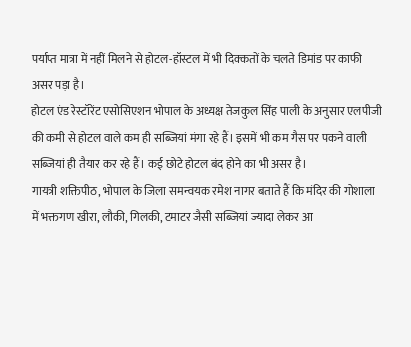पर्याप्त मात्रा में नहीं मिलने से होटल-हॉस्टल में भी दिक्कतों के चलते डिमांड पर काफी असर पड़ा है।
होटल एंड रेस्टॉरेंट एसोसिएशन भोपाल के अध्यक्ष तेजकुल सिंह पाली के अनुसार एलपीजी की कमी से होटल वाले कम ही सब्जियां मंगा रहे हैं। इसमें भी कम गैस पर पकने वाली सब्जियां ही तैयार कर रहे हैं। कई छोटे होटल बंद होने का भी असर है।
गायत्री शक्तिपीठ, भोपाल के जिला समन्वयक रमेश नागर बताते हैं कि मंदिर की गोशाला में भक्तगण खीरा, लौकी, गिलकी, टमाटर जैसी सब्जियां ज्यादा लेकर आ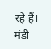रहे हैं। मंडी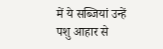में ये सब्जियां उन्हें पशु आहार से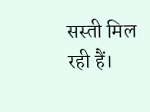सस्ती मिल रही हैं।